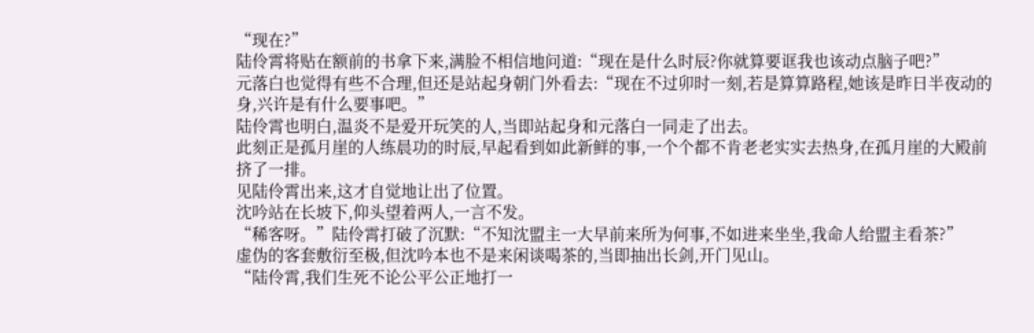“现在?”
陆伶霄将贴在额前的书拿下来,满脸不相信地问道:“现在是什么时辰?你就算要诓我也该动点脑子吧?”
元落白也觉得有些不合理,但还是站起身朝门外看去:“现在不过卯时一刻,若是算算路程,她该是昨日半夜动的身,兴许是有什么要事吧。”
陆伶霄也明白,温炎不是爱开玩笑的人,当即站起身和元落白一同走了出去。
此刻正是孤月崖的人练晨功的时辰,早起看到如此新鲜的事,一个个都不肯老老实实去热身,在孤月崖的大殿前挤了一排。
见陆伶霄出来,这才自觉地让出了位置。
沈吟站在长坡下,仰头望着两人,一言不发。
“稀客呀。”陆伶霄打破了沉默:“不知沈盟主一大早前来所为何事,不如进来坐坐,我命人给盟主看茶?”
虚伪的客套敷衍至极,但沈吟本也不是来闲谈喝茶的,当即抽出长剑,开门见山。
“陆伶霄,我们生死不论公平公正地打一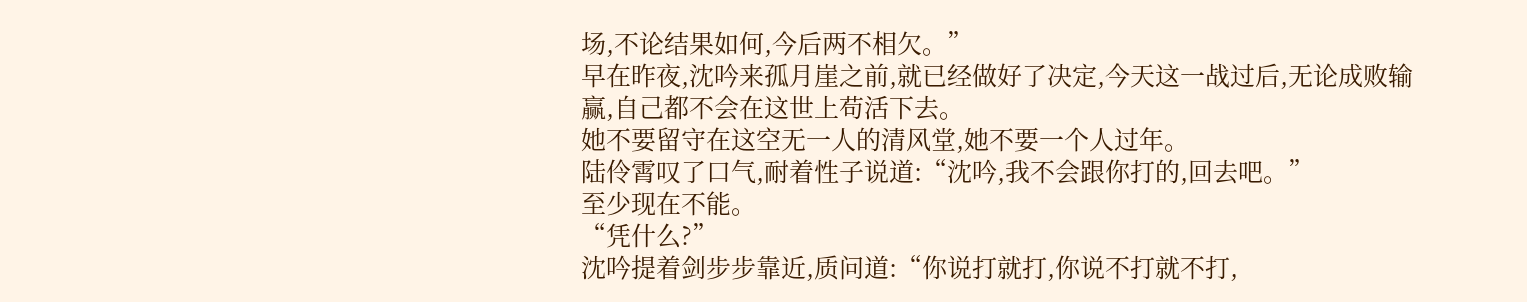场,不论结果如何,今后两不相欠。”
早在昨夜,沈吟来孤月崖之前,就已经做好了决定,今天这一战过后,无论成败输赢,自己都不会在这世上苟活下去。
她不要留守在这空无一人的清风堂,她不要一个人过年。
陆伶霄叹了口气,耐着性子说道:“沈吟,我不会跟你打的,回去吧。”
至少现在不能。
“凭什么?”
沈吟提着剑步步靠近,质问道:“你说打就打,你说不打就不打,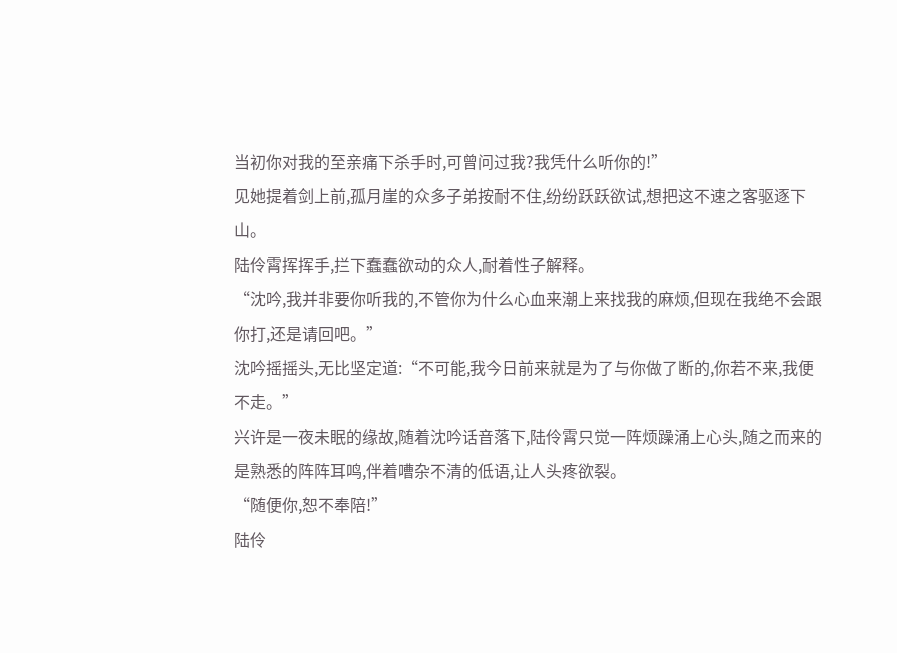当初你对我的至亲痛下杀手时,可曾问过我?我凭什么听你的!”
见她提着剑上前,孤月崖的众多子弟按耐不住,纷纷跃跃欲试,想把这不速之客驱逐下山。
陆伶霄挥挥手,拦下蠢蠢欲动的众人,耐着性子解释。
“沈吟,我并非要你听我的,不管你为什么心血来潮上来找我的麻烦,但现在我绝不会跟你打,还是请回吧。”
沈吟摇摇头,无比坚定道:“不可能,我今日前来就是为了与你做了断的,你若不来,我便不走。”
兴许是一夜未眠的缘故,随着沈吟话音落下,陆伶霄只觉一阵烦躁涌上心头,随之而来的是熟悉的阵阵耳鸣,伴着嘈杂不清的低语,让人头疼欲裂。
“随便你,恕不奉陪!”
陆伶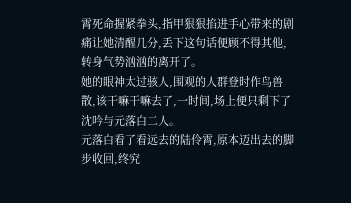霄死命握紧拳头,指甲狠狠掐进手心带来的剧痛让她清醒几分,丢下这句话便顾不得其他,转身气势汹汹的离开了。
她的眼神太过骇人,围观的人群登时作鸟兽散,该干嘛干嘛去了,一时间,场上便只剩下了沈吟与元落白二人。
元落白看了看远去的陆伶霄,原本迈出去的脚步收回,终究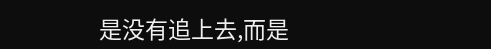是没有追上去,而是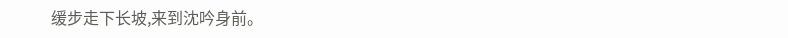缓步走下长坡,来到沈吟身前。